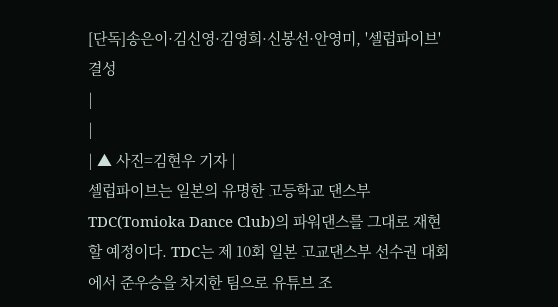[단독]송은이·김신영·김영희·신봉선·안영미, '셀럽파이브' 결성
|
|
| ▲ 사진=김현우 기자 |
셀럽파이브는 일본의 유명한 고등학교 댄스부 TDC(Tomioka Dance Club)의 파워댄스를 그대로 재현할 예정이다. TDC는 제 10회 일본 고교댄스부 선수권 대회에서 준우승을 차지한 팀으로 유튜브 조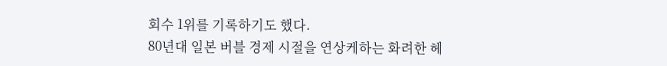회수 1위를 기록하기도 했다.
80년대 일본 버블 경제 시절을 연상케하는 화려한 헤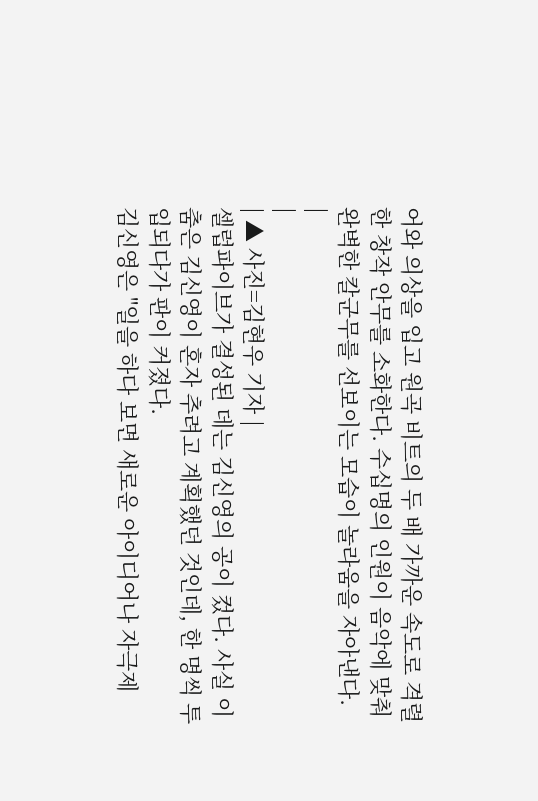어와 의상을 입고 원곡 비트의 두 배 가까운 속도로 격렬한 창작 안무를 소화한다. 수십명의 인원이 음악에 맞춰 완벽한 칼군무를 선보이는 모습이 놀라움을 자아낸다.
|
|
| ▲ 사진=김현우 기자 |
셀럽파이브가 결성된 데는 김신영의 공이 컸다. 사실 이 춤은 김신영이 혼자 추려고 계획했던 것인데, 한 명씩 투입되다가 판이 커졌다.
김신영은 "일을 하다 보면 새로운 아이디어나 자극제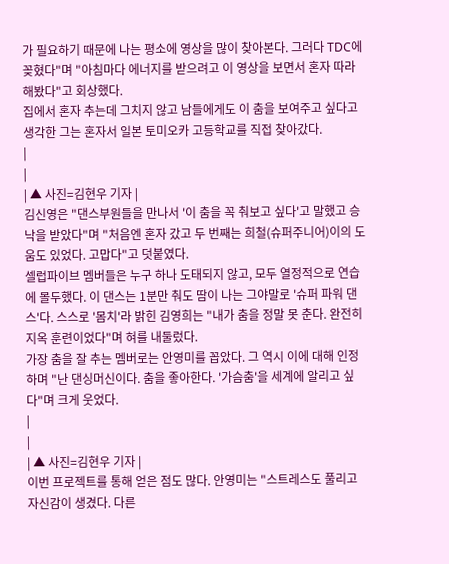가 필요하기 때문에 나는 평소에 영상을 많이 찾아본다. 그러다 TDC에 꽂혔다"며 "아침마다 에너지를 받으려고 이 영상을 보면서 혼자 따라해봤다"고 회상했다.
집에서 혼자 추는데 그치지 않고 남들에게도 이 춤을 보여주고 싶다고 생각한 그는 혼자서 일본 토미오카 고등학교를 직접 찾아갔다.
|
|
| ▲ 사진=김현우 기자 |
김신영은 "댄스부원들을 만나서 '이 춤을 꼭 춰보고 싶다'고 말했고 승낙을 받았다"며 "처음엔 혼자 갔고 두 번째는 희철(슈퍼주니어)이의 도움도 있었다. 고맙다"고 덧붙였다.
셀럽파이브 멤버들은 누구 하나 도태되지 않고, 모두 열정적으로 연습에 몰두했다. 이 댄스는 1분만 춰도 땀이 나는 그야말로 '슈퍼 파워 댄스'다. 스스로 '몸치'라 밝힌 김영희는 "내가 춤을 정말 못 춘다. 완전히 지옥 훈련이었다"며 혀를 내둘렀다.
가장 춤을 잘 추는 멤버로는 안영미를 꼽았다. 그 역시 이에 대해 인정하며 "난 댄싱머신이다. 춤을 좋아한다. '가슴춤'을 세계에 알리고 싶다"며 크게 웃었다.
|
|
| ▲ 사진=김현우 기자 |
이번 프로젝트를 통해 얻은 점도 많다. 안영미는 "스트레스도 풀리고 자신감이 생겼다. 다른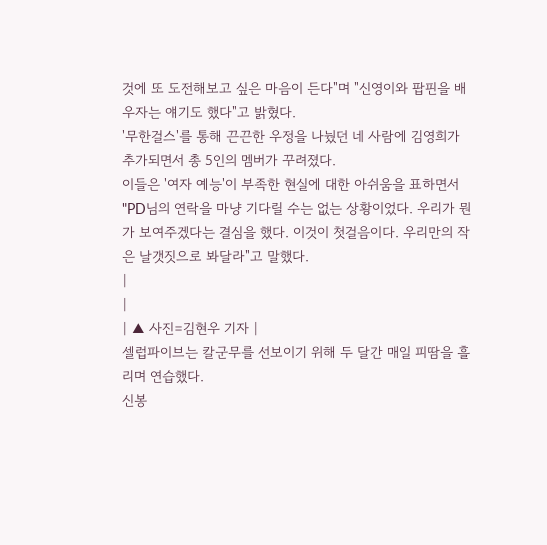것에 또 도전해보고 싶은 마음이 든다"며 "신영이와 팝핀을 배우자는 얘기도 했다"고 밝혔다.
'무한걸스'를 통해 끈끈한 우정을 나눴던 네 사람에 김영희가 추가되면서 총 5인의 멤버가 꾸려졌다.
이들은 '여자 예능'이 부족한 현실에 대한 아쉬움을 표하면서 "PD님의 연락을 마냥 기다릴 수는 없는 상황이었다. 우리가 뭔가 보여주겠다는 결심을 했다. 이것이 첫걸음이다. 우리만의 작은 날갯짓으로 봐달라"고 말했다.
|
|
| ▲ 사진=김현우 기자 |
셀럽파이브는 칼군무를 선보이기 위해 두 달간 매일 피땀을 흘리며 연습했다.
신봉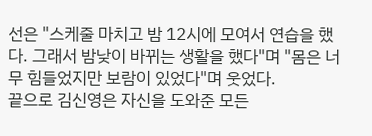선은 "스케줄 마치고 밤 12시에 모여서 연습을 했다. 그래서 밤낮이 바뀌는 생활을 했다"며 "몸은 너무 힘들었지만 보람이 있었다"며 웃었다.
끝으로 김신영은 자신을 도와준 모든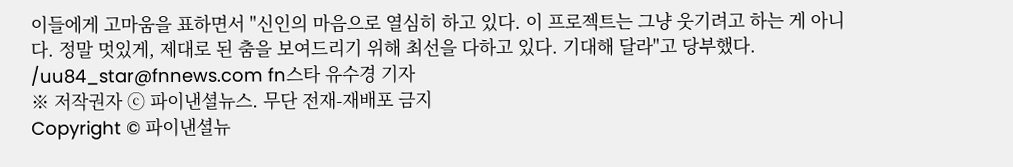이들에게 고마움을 표하면서 "신인의 마음으로 열심히 하고 있다. 이 프로젝트는 그냥 웃기려고 하는 게 아니다. 정말 멋있게, 제대로 된 춤을 보여드리기 위해 최선을 다하고 있다. 기대해 달라"고 당부했다.
/uu84_star@fnnews.com fn스타 유수경 기자
※ 저작권자 ⓒ 파이낸셜뉴스. 무단 전재-재배포 금지
Copyright © 파이낸셜뉴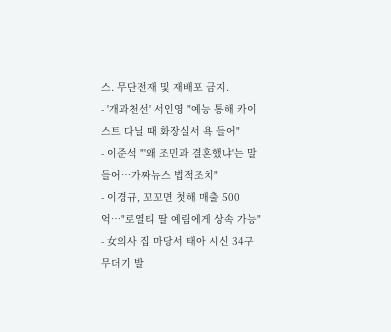스. 무단전재 및 재배포 금지.
- '개과천선' 서인영 "예능 통해 카이스트 다닐 때 화장실서 욕 들어"
- 이준석 "'왜 조민과 결혼했냐'는 말 들어…가짜뉴스 법적조치"
- 이경규, 꼬꼬면 첫해 매출 500억…"로열티 딸 예림에게 상속 가능"
- 女의사 집 마당서 태아 시신 34구 무더기 발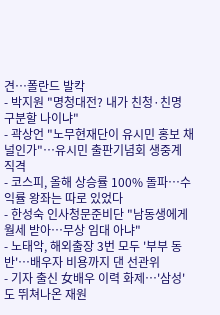견…폴란드 발칵
- 박지원 "명청대전? 내가 친청·친명 구분할 나이냐"
- 곽상언 "노무현재단이 유시민 홍보 채널인가"…유시민 출판기념회 생중계 직격
- 코스피, 올해 상승률 100% 돌파…수익률 왕좌는 따로 있었다
- 한성숙 인사청문준비단 "남동생에게 월세 받아…무상 임대 아냐"
- 노태악, 해외출장 3번 모두 '부부 동반'…배우자 비용까지 댄 선관위
- 기자 출신 女배우 이력 화제…'삼성'도 뛰쳐나온 재원